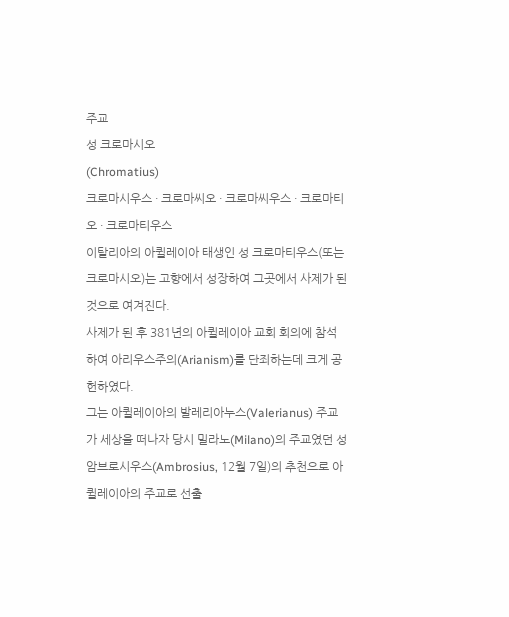주교
성 크로마시오
(Chromatius)
크로마시우스 · 크로마씨오 · 크로마씨우스 · 크로마티오 · 크로마티우스
이탈리아의 아퀼레이아 태생인 성 크로마티우스(또는 크로마시오)는 고향에서 성장하여 그곳에서 사제가 된 것으로 여겨진다.
사제가 된 후 381년의 아퀼레이아 교회 회의에 참석하여 아리우스주의(Arianism)를 단죄하는데 크게 공헌하였다.
그는 아퀼레이아의 발레리아누스(Valerianus) 주교가 세상을 떠나자 당시 밀라노(Milano)의 주교였던 성 암브로시우스(Ambrosius, 12월 7일)의 추천으로 아퀼레이아의 주교로 선출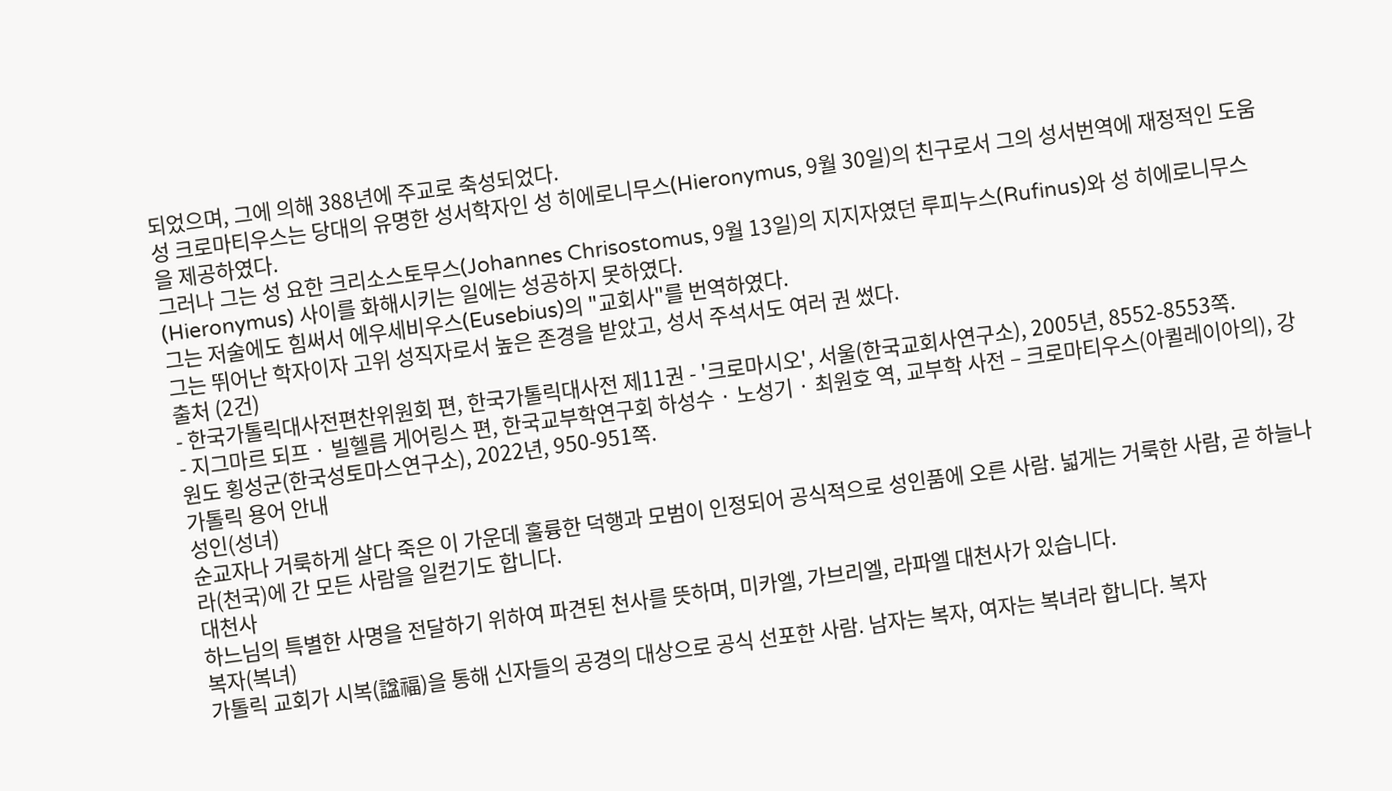되었으며, 그에 의해 388년에 주교로 축성되었다.
성 크로마티우스는 당대의 유명한 성서학자인 성 히에로니무스(Hieronymus, 9월 30일)의 친구로서 그의 성서번역에 재정적인 도움을 제공하였다.
그러나 그는 성 요한 크리소스토무스(Johannes Chrisostomus, 9월 13일)의 지지자였던 루피누스(Rufinus)와 성 히에로니무스(Hieronymus) 사이를 화해시키는 일에는 성공하지 못하였다.
그는 저술에도 힘써서 에우세비우스(Eusebius)의 "교회사"를 번역하였다.
그는 뛰어난 학자이자 고위 성직자로서 높은 존경을 받았고, 성서 주석서도 여러 권 썼다.
출처 (2건)
- 한국가톨릭대사전편찬위원회 편, 한국가톨릭대사전 제11권 - '크로마시오', 서울(한국교회사연구소), 2005년, 8552-8553쪽.
- 지그마르 되프 · 빌헬름 게어링스 편, 한국교부학연구회 하성수 · 노성기 · 최원호 역, 교부학 사전 – 크로마티우스(아퀼레이아의), 강원도 횡성군(한국성토마스연구소), 2022년, 950-951쪽.
가톨릭 용어 안내
성인(성녀)
순교자나 거룩하게 살다 죽은 이 가운데 훌륭한 덕행과 모범이 인정되어 공식적으로 성인품에 오른 사람. 넓게는 거룩한 사람, 곧 하늘나라(천국)에 간 모든 사람을 일컫기도 합니다.
대천사
하느님의 특별한 사명을 전달하기 위하여 파견된 천사를 뜻하며, 미카엘, 가브리엘, 라파엘 대천사가 있습니다.
복자(복녀)
가톨릭 교회가 시복(諡福)을 통해 신자들의 공경의 대상으로 공식 선포한 사람. 남자는 복자, 여자는 복녀라 합니다. 복자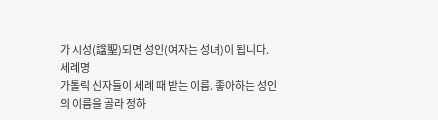가 시성(諡聖)되면 성인(여자는 성녀)이 됩니다.
세례명
가톨릭 신자들이 세례 때 받는 이름. 좋아하는 성인의 이름을 골라 정하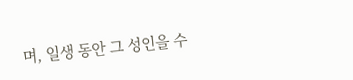며, 일생 동안 그 성인을 수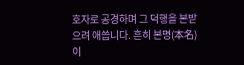호자로 공경하며 그 덕행을 본받으려 애씁니다. 흔히 본명(本名)이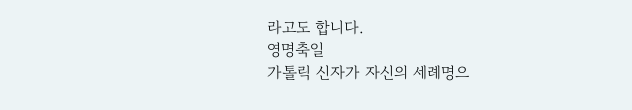라고도 합니다.
영명축일
가톨릭 신자가 자신의 세례명으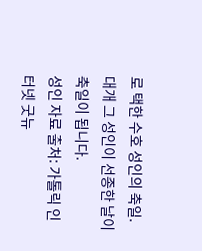로 택한 수호 성인의 축일. 대개 그 성인이 선종한 날이 축일이 됩니다.
성인 자료 출처: 가톨릭 인터넷 굿뉴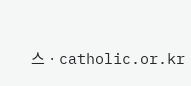스 · catholic.or.kr